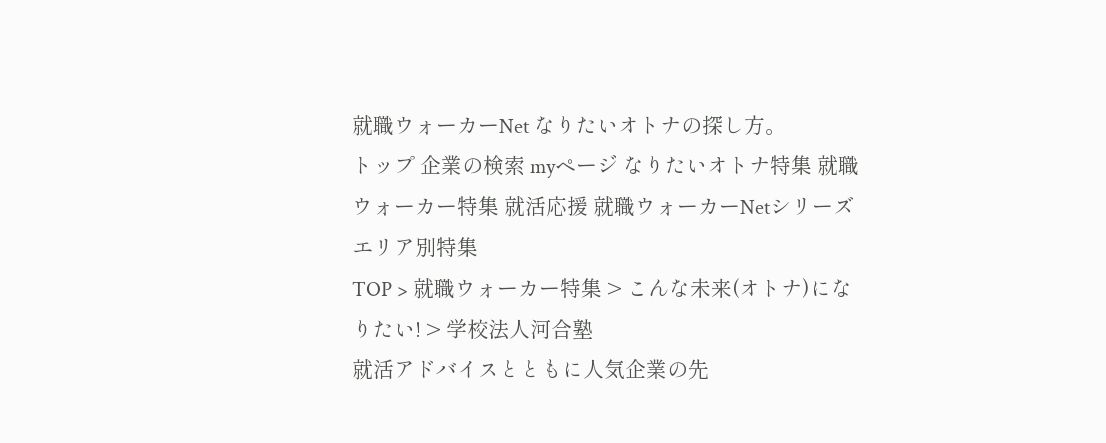就職ウォーカーNet なりたいオトナの探し方。
トップ 企業の検索 myページ なりたいオトナ特集 就職ウォーカー特集 就活応援 就職ウォーカーNetシリーズ エリア別特集
TOP > 就職ウォーカー特集 > こんな未来(オトナ)になりたい! > 学校法人河合塾
就活アドバイスとともに人気企業の先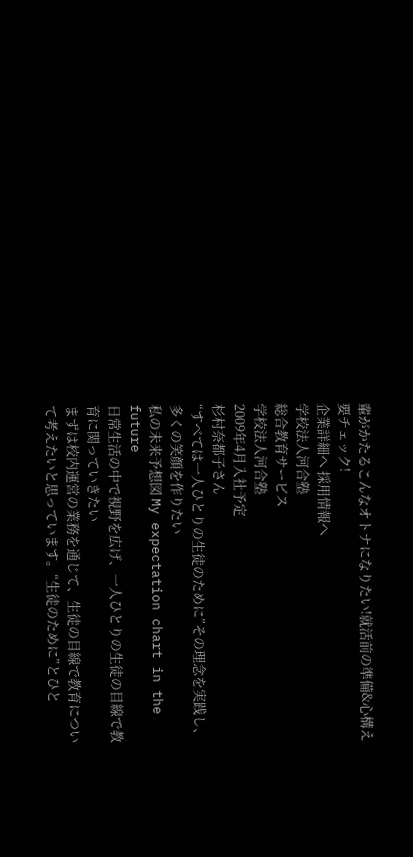輩がかたるこんなオトナになりたい!就活前の準備&心構え要チェック!
企業詳細へ 採用情報へ
学校法人河合塾
総合教育サービス
学校法人河合塾
2009年4月入社予定
杉村奈都子さん
“すべては一人ひとりの生徒のために”その理念を実践し、多くの笑顔を作りたい
私の未来予想図 My expectation chart in the future
日常生活の中で視野を広げ、一人ひとりの生徒の目線で教育に関っていきたい
まずは校内運営の業務を通じて、生徒の目線で教育について考えたいと思っています。“生徒のために”とひと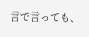言で言っても、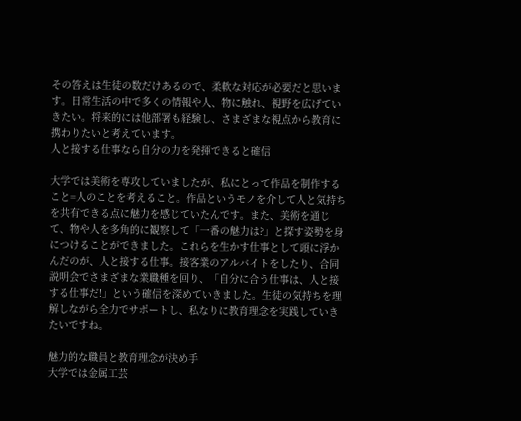その答えは生徒の数だけあるので、柔軟な対応が必要だと思います。日常生活の中で多くの情報や人、物に触れ、視野を広げていきたい。将来的には他部署も経験し、さまざまな視点から教育に携わりたいと考えています。
人と接する仕事なら自分の力を発揮できると確信

大学では美術を専攻していましたが、私にとって作品を制作すること=人のことを考えること。作品というモノを介して人と気持ちを共有できる点に魅力を感じていたんです。また、美術を通じて、物や人を多角的に観察して「一番の魅力は?」と探す姿勢を身につけることができました。これらを生かす仕事として頭に浮かんだのが、人と接する仕事。接客業のアルバイトをしたり、合同説明会でさまざまな業職種を回り、「自分に合う仕事は、人と接する仕事だ!」という確信を深めていきました。生徒の気持ちを理解しながら全力でサポートし、私なりに教育理念を実践していきたいですね。

魅力的な職員と教育理念が決め手
大学では金属工芸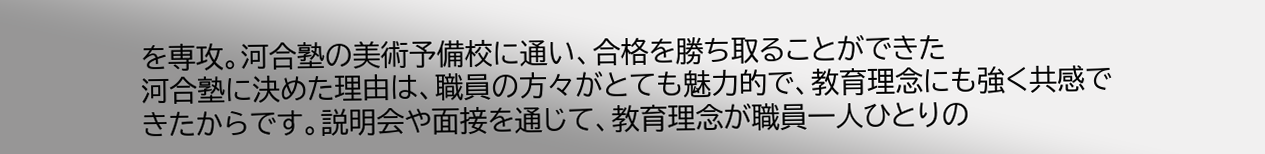を専攻。河合塾の美術予備校に通い、合格を勝ち取ることができた
河合塾に決めた理由は、職員の方々がとても魅力的で、教育理念にも強く共感できたからです。説明会や面接を通じて、教育理念が職員一人ひとりの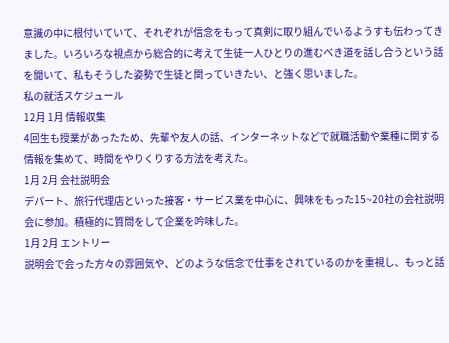意識の中に根付いていて、それぞれが信念をもって真剣に取り組んでいるようすも伝わってきました。いろいろな視点から総合的に考えて生徒一人ひとりの進むべき道を話し合うという話を聞いて、私もそうした姿勢で生徒と関っていきたい、と強く思いました。
私の就活スケジュール
12月 1月 情報収集
4回生も授業があったため、先輩や友人の話、インターネットなどで就職活動や業種に関する情報を集めて、時間をやりくりする方法を考えた。
1月 2月 会社説明会
デパート、旅行代理店といった接客・サービス業を中心に、興味をもった15~20社の会社説明会に参加。積極的に質問をして企業を吟味した。
1月 2月 エントリー
説明会で会った方々の雰囲気や、どのような信念で仕事をされているのかを重視し、もっと話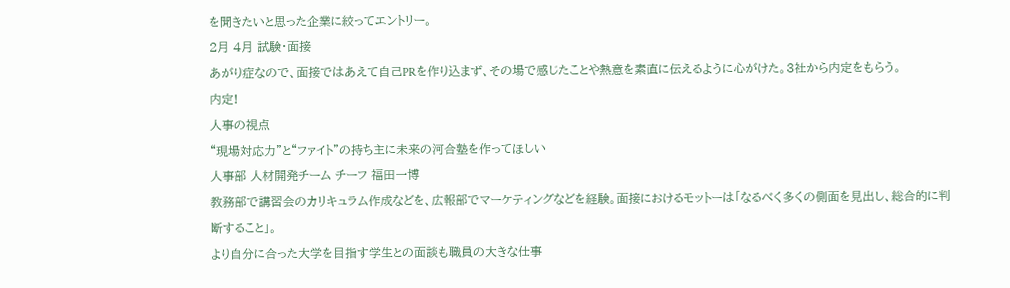を聞きたいと思った企業に絞ってエントリー。
2月 4月 試験・面接
あがり症なので、面接ではあえて自己PRを作り込まず、その場で感じたことや熱意を素直に伝えるように心がけた。3社から内定をもらう。
内定!
人事の視点
“現場対応力”と“ファイト”の持ち主に未来の河合塾を作ってほしい
人事部 人材開発チーム チーフ 福田一博
教務部で講習会のカリキュラム作成などを、広報部でマーケティングなどを経験。面接におけるモットーは「なるべく多くの側面を見出し、総合的に判断すること」。
より自分に合った大学を目指す学生との面談も職員の大きな仕事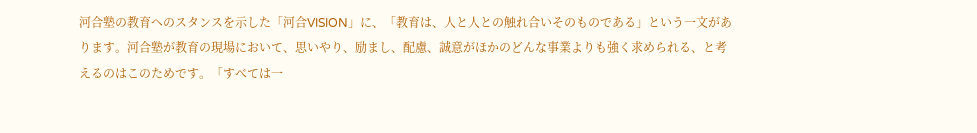河合塾の教育へのスタンスを示した「河合VISION」に、「教育は、人と人との触れ合いそのものである」という一文があります。河合塾が教育の現場において、思いやり、励まし、配慮、誠意がほかのどんな事業よりも強く求められる、と考えるのはこのためです。「すべては一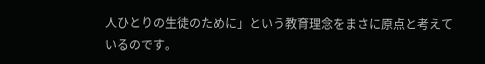人ひとりの生徒のために」という教育理念をまさに原点と考えているのです。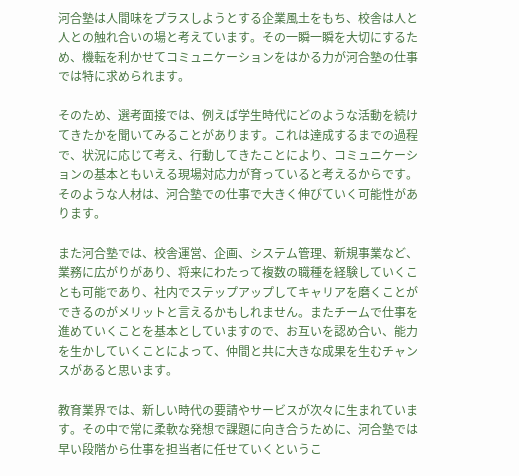河合塾は人間味をプラスしようとする企業風土をもち、校舎は人と人との触れ合いの場と考えています。その一瞬一瞬を大切にするため、機転を利かせてコミュニケーションをはかる力が河合塾の仕事では特に求められます。

そのため、選考面接では、例えば学生時代にどのような活動を続けてきたかを聞いてみることがあります。これは達成するまでの過程で、状況に応じて考え、行動してきたことにより、コミュニケーションの基本ともいえる現場対応力が育っていると考えるからです。そのような人材は、河合塾での仕事で大きく伸びていく可能性があります。

また河合塾では、校舎運営、企画、システム管理、新規事業など、業務に広がりがあり、将来にわたって複数の職種を経験していくことも可能であり、社内でステップアップしてキャリアを磨くことができるのがメリットと言えるかもしれません。またチームで仕事を進めていくことを基本としていますので、お互いを認め合い、能力を生かしていくことによって、仲間と共に大きな成果を生むチャンスがあると思います。

教育業界では、新しい時代の要請やサービスが次々に生まれています。その中で常に柔軟な発想で課題に向き合うために、河合塾では早い段階から仕事を担当者に任せていくというこ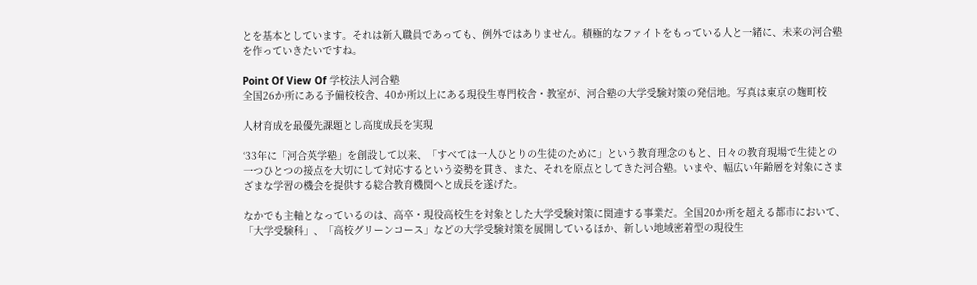とを基本としています。それは新入職員であっても、例外ではありません。積極的なファイトをもっている人と一緒に、未来の河合塾を作っていきたいですね。

Point Of View Of 学校法人河合塾
全国26か所にある予備校校舎、40か所以上にある現役生専門校舎・教室が、河合塾の大学受験対策の発信地。写真は東京の麹町校

人材育成を最優先課題とし高度成長を実現

‘33年に「河合英学塾」を創設して以来、「すべては一人ひとりの生徒のために」という教育理念のもと、日々の教育現場で生徒との一つひとつの接点を大切にして対応するという姿勢を貫き、また、それを原点としてきた河合塾。いまや、幅広い年齢層を対象にさまざまな学習の機会を提供する総合教育機関へと成長を遂げた。

なかでも主軸となっているのは、高卒・現役高校生を対象とした大学受験対策に関連する事業だ。全国20か所を超える都市において、「大学受験科」、「高校グリーンコース」などの大学受験対策を展開しているほか、新しい地域密着型の現役生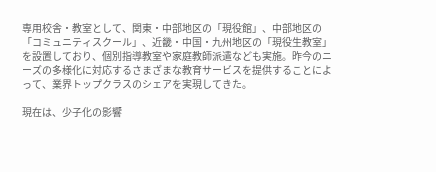専用校舎・教室として、関東・中部地区の「現役館」、中部地区の「コミュニティスクール」、近畿・中国・九州地区の「現役生教室」を設置しており、個別指導教室や家庭教師派遣なども実施。昨今のニーズの多様化に対応するさまざまな教育サービスを提供することによって、業界トップクラスのシェアを実現してきた。

現在は、少子化の影響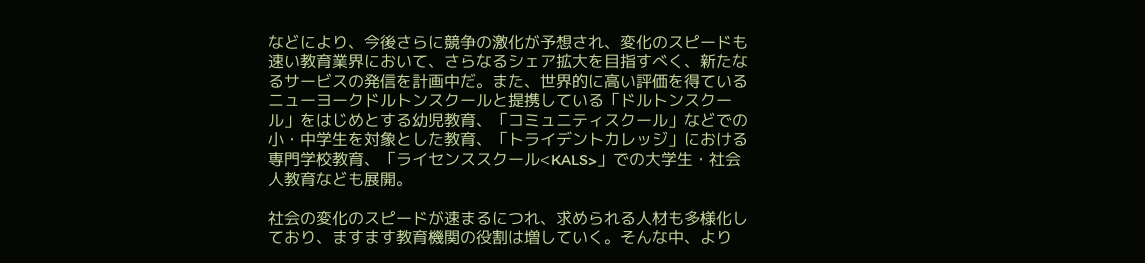などにより、今後さらに競争の激化が予想され、変化のスピードも速い教育業界において、さらなるシェア拡大を目指すべく、新たなるサービスの発信を計画中だ。また、世界的に高い評価を得ているニューヨークドルトンスクールと提携している「ドルトンスクール」をはじめとする幼児教育、「コミュニティスクール」などでの小・中学生を対象とした教育、「トライデントカレッジ」における専門学校教育、「ライセンススクール<KALS>」での大学生・社会人教育なども展開。

社会の変化のスピードが速まるにつれ、求められる人材も多様化しており、ますます教育機関の役割は増していく。そんな中、より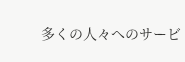多くの人々へのサービ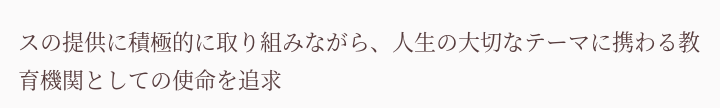スの提供に積極的に取り組みながら、人生の大切なテーマに携わる教育機関としての使命を追求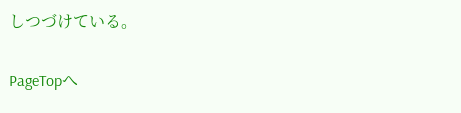しつづけている。

PageTopへ